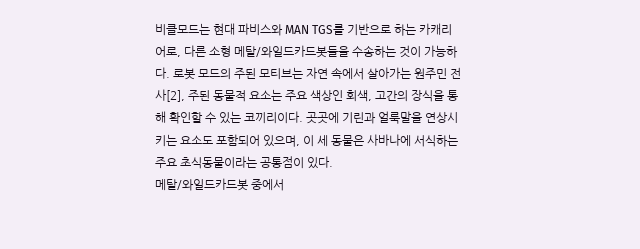비클모드는 현대 파비스와 MAN TGS를 기반으로 하는 카캐리어로, 다른 소형 메탈/와일드카드봇들을 수송하는 것이 가능하다. 로봇 모드의 주된 모티브는 자연 속에서 살아가는 원주민 전사[2], 주된 동물적 요소는 주요 색상인 회색, 고간의 장식을 통해 확인할 수 있는 코끼리이다. 곳곳에 기린과 얼룩말을 연상시키는 요소도 포함되어 있으며, 이 세 동물은 사바나에 서식하는 주요 초식동물이라는 공통점이 있다.
메탈/와일드카드봇 중에서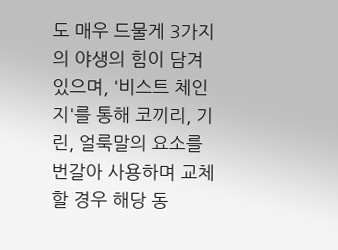도 매우 드물게 3가지의 야생의 힘이 담겨 있으며, '비스트 체인지'를 통해 코끼리, 기린, 얼룩말의 요소를 번갈아 사용하며 교체할 경우 해당 동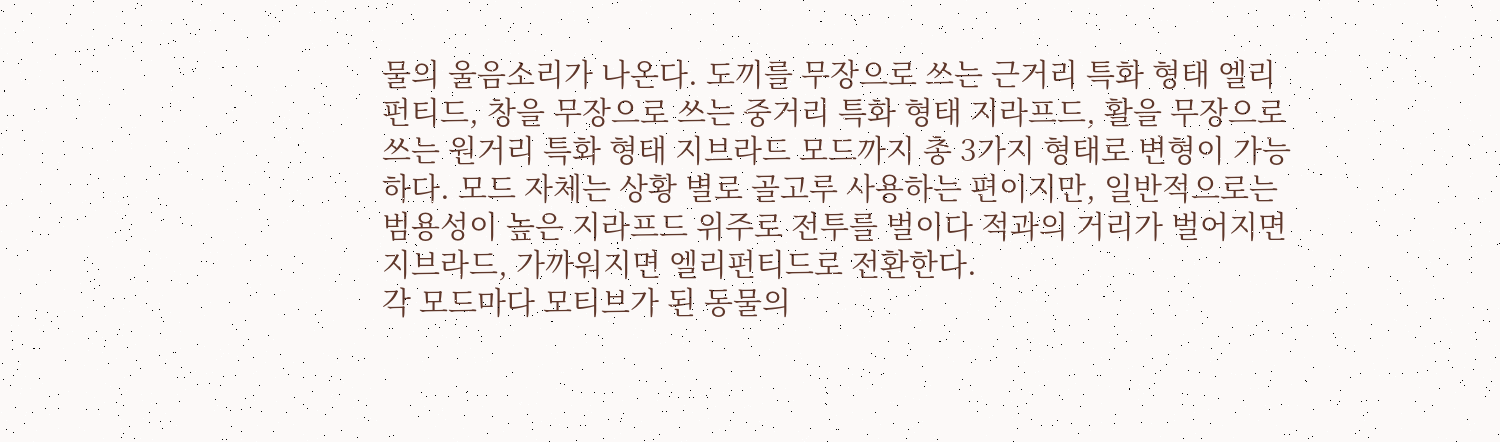물의 울음소리가 나온다. 도끼를 무장으로 쓰는 근거리 특화 형태 엘리펀티드, 창을 무장으로 쓰는 중거리 특화 형태 지라프드, 활을 무장으로 쓰는 원거리 특화 형태 지브라드 모드까지 총 3가지 형태로 변형이 가능하다. 모드 자체는 상황 별로 골고루 사용하는 편이지만, 일반적으로는 범용성이 높은 지라프드 위주로 전투를 벌이다 적과의 거리가 벌어지면 지브라드, 가까워지면 엘리펀티드로 전환한다.
각 모드마다 모티브가 된 동물의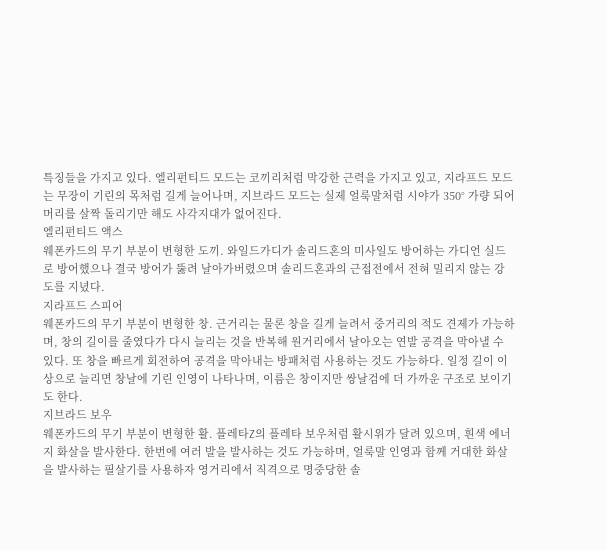특징들을 가지고 있다. 엘리펀티드 모드는 코끼리처럼 막강한 근력을 가지고 있고, 지라프드 모드는 무장이 기린의 목처럼 길게 늘어나며, 지브라드 모드는 실제 얼룩말처럼 시야가 350° 가량 되어 머리를 살짝 돌리기만 해도 사각지대가 없어진다.
엘리펀티드 액스
웨폰카드의 무기 부분이 변형한 도끼. 와일드가디가 솔리드혼의 미사일도 방어하는 가디언 실드로 방어했으나 결국 방어가 뚫려 날아가버렸으며 솔리드혼과의 근접전에서 전혀 밀리지 않는 강도를 지녔다.
지라프드 스피어
웨폰카드의 무기 부분이 변형한 창. 근거리는 물론 창을 길게 늘려서 중거리의 적도 견제가 가능하며, 창의 길이를 줄였다가 다시 늘리는 것을 반복해 원거리에서 날아오는 연발 공격을 막아낼 수 있다. 또 창을 빠르게 회전하여 공격을 막아내는 방패처럼 사용하는 것도 가능하다. 일정 길이 이상으로 늘리면 창날에 기린 인영이 나타나며, 이름은 창이지만 쌍날검에 더 가까운 구조로 보이기도 한다.
지브라드 보우
웨폰카드의 무기 부분이 변형한 활. 플레타Z의 플레타 보우처럼 활시위가 달려 있으며, 흰색 에너지 화살을 발사한다. 한번에 여러 발을 발사하는 것도 가능하며, 얼룩말 인영과 함께 거대한 화살을 발사하는 필살기를 사용하자 영거리에서 직격으로 명중당한 솔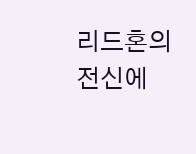리드혼의 전신에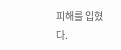피해를 입혔다.